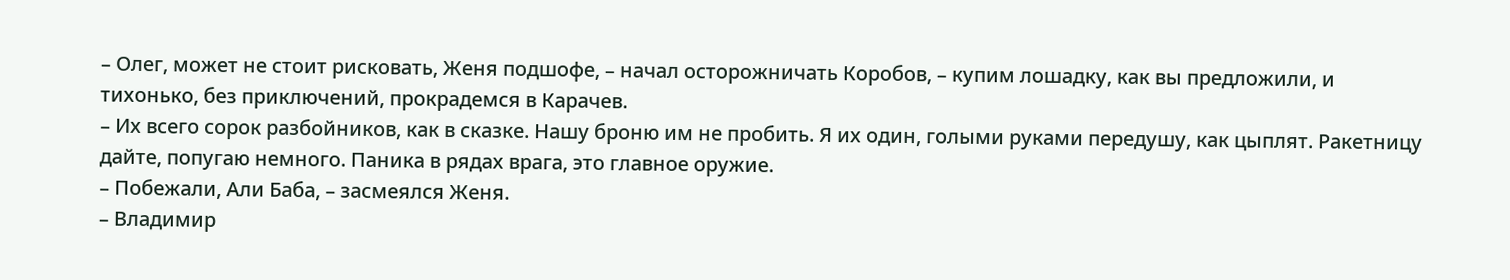– Олег, может не стоит рисковать, Женя подшофе, – начал осторожничать Коробов, – купим лошадку, как вы предложили, и тихонько, без приключений, прокрадемся в Карачев.
– Их всего сорок разбойников, как в сказке. Нашу броню им не пробить. Я их один, голыми руками передушу, как цыплят. Ракетницу дайте, попугаю немного. Паника в рядах врага, это главное оружие.
– Побежали, Али Баба, – засмеялся Женя.
– Владимир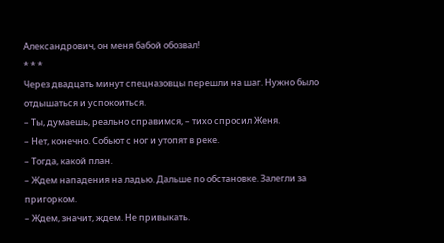Александрович, он меня бабой обозвал!
* * *
Через двадцать минут спецназовцы перешли на шаг. Нужно было отдышаться и успокоиться.
– Ты, думаешь, реально справимся, – тихо спросил Женя.
– Нет, конечно. Собьют с ног и утопят в реке.
– Тогда, какой план.
– Ждем нападения на ладью. Дальше по обстановке. Залегли за пригорком.
– Ждем, значит, ждем. Не привыкать.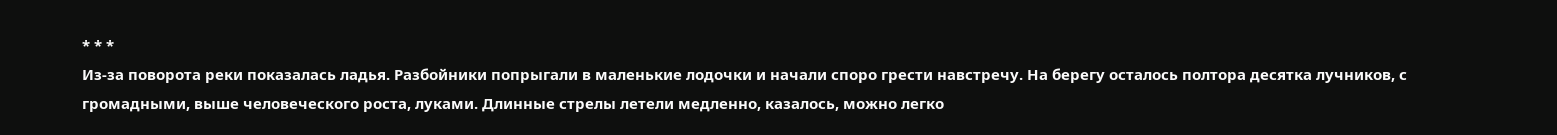* * *
Из-за поворота реки показалась ладья. Разбойники попрыгали в маленькие лодочки и начали споро грести навстречу. На берегу осталось полтора десятка лучников, с громадными, выше человеческого роста, луками. Длинные стрелы летели медленно, казалось, можно легко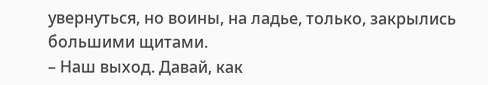увернуться, но воины, на ладье, только, закрылись большими щитами.
– Наш выход. Давай, как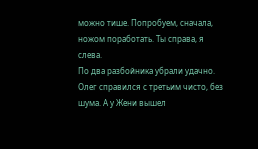можно тише. Попробуем, сначала, ножом поработать. Ты справа, я слева.
По два разбойника убрали удачно. Олег справился с третьим чисто, без шума. А у Жени вышел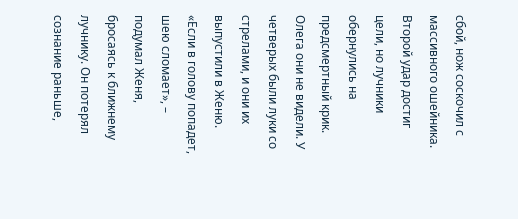сбой, нож соскочил с массивного ошейника. Второй удар достиг цели, но лучники обернулись на предсмертный крик. Олега они не видели. У четверых были луки со стрелами, и они их выпустили в Женю.
«Если в голову попадет, шею сломает», – подумал Женя, бросаясь к ближнему лучнику. Он потерял сознание раньше,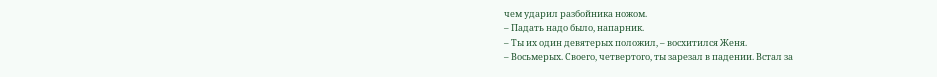чем ударил разбойника ножом.
– Падать надо было, напарник.
– Ты их один девятерых положил, – восхитился Женя.
– Восьмерых. Своего, четвертого, ты зарезал в падении. Встал за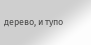дерево, и тупо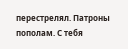перестрелял. Патроны пополам. С тебя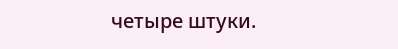четыре штуки.